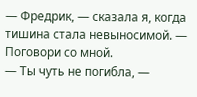— Фредрик, — сказала я, когда тишина стала невыносимой. — Поговори со мной.
— Ты чуть не погибла, —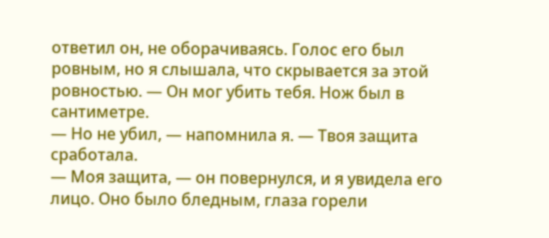ответил он, не оборачиваясь. Голос его был ровным, но я слышала, что скрывается за этой ровностью. — Он мог убить тебя. Нож был в сантиметре.
— Но не убил, — напомнила я. — Твоя защита сработала.
— Моя защита, — он повернулся, и я увидела его лицо. Оно было бледным, глаза горели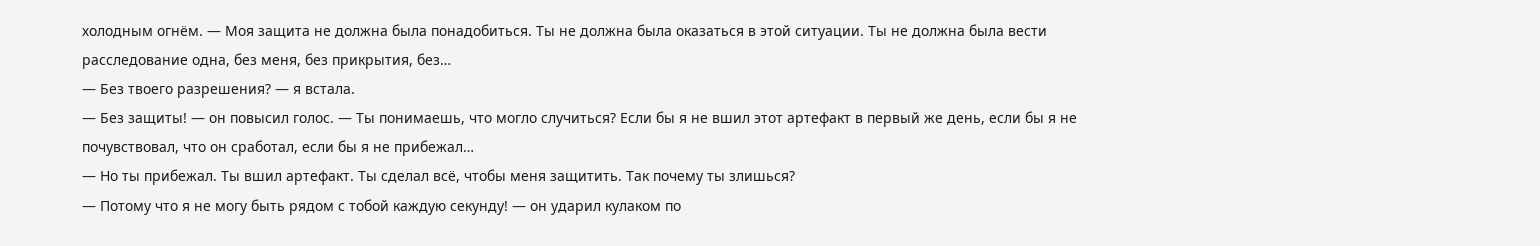холодным огнём. — Моя защита не должна была понадобиться. Ты не должна была оказаться в этой ситуации. Ты не должна была вести расследование одна, без меня, без прикрытия, без…
— Без твоего разрешения? — я встала.
— Без защиты! — он повысил голос. — Ты понимаешь, что могло случиться? Если бы я не вшил этот артефакт в первый же день, если бы я не почувствовал, что он сработал, если бы я не прибежал…
— Но ты прибежал. Ты вшил артефакт. Ты сделал всё, чтобы меня защитить. Так почему ты злишься?
— Потому что я не могу быть рядом с тобой каждую секунду! — он ударил кулаком по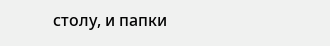столу, и папки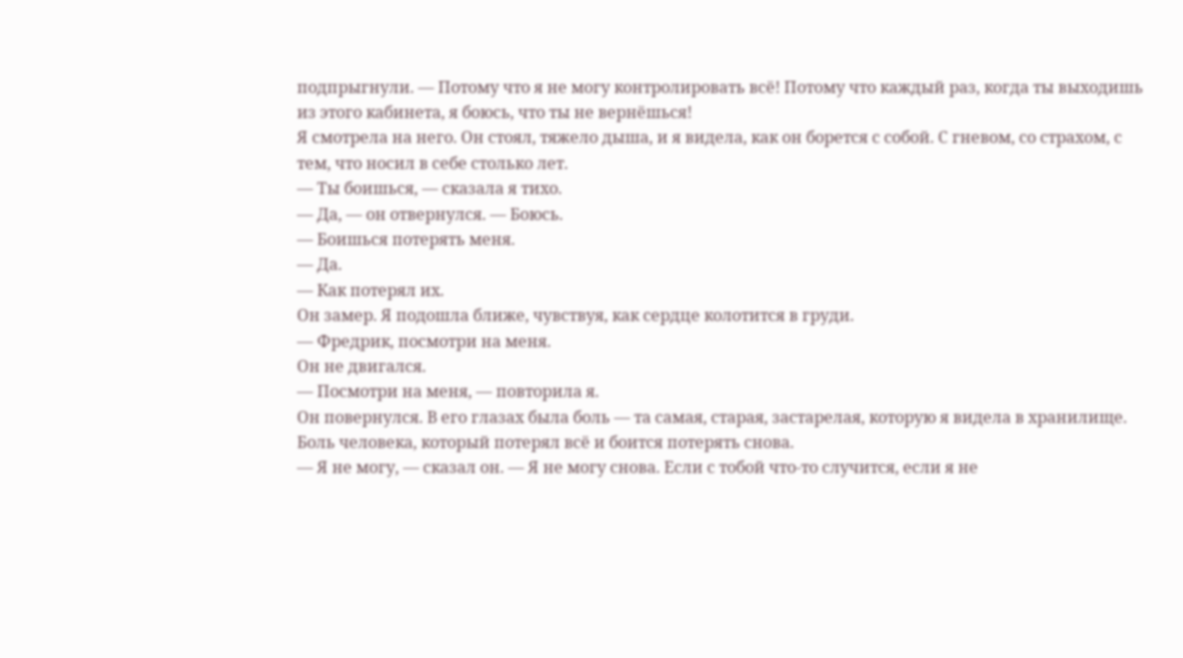подпрыгнули. — Потому что я не могу контролировать всё! Потому что каждый раз, когда ты выходишь из этого кабинета, я боюсь, что ты не вернёшься!
Я смотрела на него. Он стоял, тяжело дыша, и я видела, как он борется с собой. С гневом, со страхом, с тем, что носил в себе столько лет.
— Ты боишься, — сказала я тихо.
— Да, — он отвернулся. — Боюсь.
— Боишься потерять меня.
— Да.
— Как потерял их.
Он замер. Я подошла ближе, чувствуя, как сердце колотится в груди.
— Фредрик, посмотри на меня.
Он не двигался.
— Посмотри на меня, — повторила я.
Он повернулся. В его глазах была боль — та самая, старая, застарелая, которую я видела в хранилище. Боль человека, который потерял всё и боится потерять снова.
— Я не могу, — сказал он. — Я не могу снова. Если с тобой что-то случится, если я не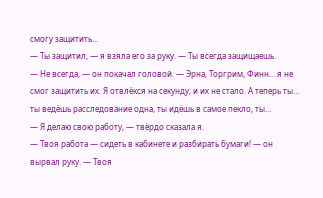смогу защитить…
— Ты защитил, — я взяла его за руку. — Ты всегда защищаешь.
— Не всегда, — он покачал головой. — Эрна, Торгрим, Финн… я не смог защитить их. Я отвлёкся на секунду, и их не стало. А теперь ты… ты ведёшь расследование одна, ты идёшь в самое пекло, ты…
— Я делаю свою работу, — твёрдо сказала я.
— Твоя работа — сидеть в кабинете и разбирать бумаги! — он вырвал руку. — Твоя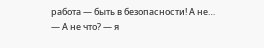работа — быть в безопасности! А не…
— А не что? — я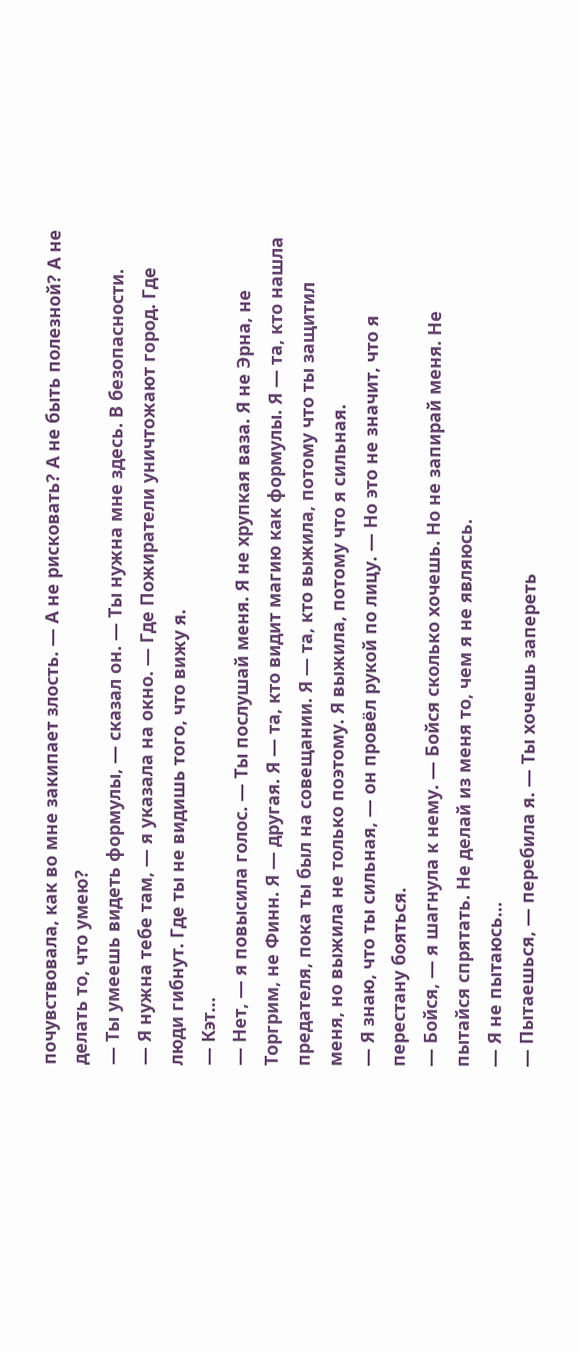почувствовала, как во мне закипает злость. — А не рисковать? А не быть полезной? А не делать то, что умею?
— Ты умеешь видеть формулы, — сказал он. — Ты нужна мне здесь. В безопасности.
— Я нужна тебе там, — я указала на окно. — Где Пожиратели уничтожают город. Где люди гибнут. Где ты не видишь того, что вижу я.
— Кэт…
— Нет, — я повысила голос. — Ты послушай меня. Я не хрупкая ваза. Я не Эрна, не Торгрим, не Финн. Я — другая. Я — та, кто видит магию как формулы. Я — та, кто нашла предателя, пока ты был на совещании. Я — та, кто выжила, потому что ты защитил меня, но выжила не только поэтому. Я выжила, потому что я сильная.
— Я знаю, что ты сильная, — он провёл рукой по лицу. — Но это не значит, что я перестану бояться.
— Бойся, — я шагнула к нему. — Бойся сколько хочешь. Но не запирай меня. Не пытайся спрятать. Не делай из меня то, чем я не являюсь.
— Я не пытаюсь…
— Пытаешься, — перебила я. — Ты хочешь запереть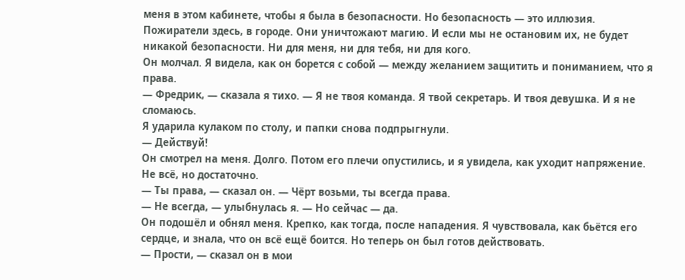меня в этом кабинете, чтобы я была в безопасности. Но безопасность — это иллюзия. Пожиратели здесь, в городе. Они уничтожают магию. И если мы не остановим их, не будет никакой безопасности. Ни для меня, ни для тебя, ни для кого.
Он молчал. Я видела, как он борется с собой — между желанием защитить и пониманием, что я права.
— Фредрик, — сказала я тихо. — Я не твоя команда. Я твой секретарь. И твоя девушка. И я не сломаюсь.
Я ударила кулаком по столу, и папки снова подпрыгнули.
— Действуй!
Он смотрел на меня. Долго. Потом его плечи опустились, и я увидела, как уходит напряжение. Не всё, но достаточно.
— Ты права, — сказал он. — Чёрт возьми, ты всегда права.
— Не всегда, — улыбнулась я. — Но сейчас — да.
Он подошёл и обнял меня. Крепко, как тогда, после нападения. Я чувствовала, как бьётся его сердце, и знала, что он всё ещё боится. Но теперь он был готов действовать.
— Прости, — сказал он в мои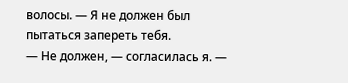волосы. — Я не должен был пытаться запереть тебя.
— Не должен, — согласилась я. —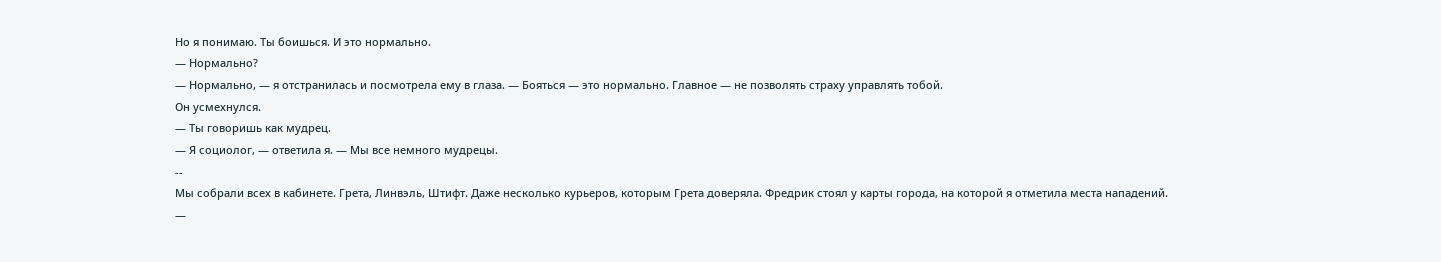Но я понимаю. Ты боишься. И это нормально.
— Нормально?
— Нормально, — я отстранилась и посмотрела ему в глаза. — Бояться — это нормально. Главное — не позволять страху управлять тобой.
Он усмехнулся.
— Ты говоришь как мудрец.
— Я социолог, — ответила я. — Мы все немного мудрецы.
--
Мы собрали всех в кабинете. Грета, Линвэль, Штифт. Даже несколько курьеров, которым Грета доверяла. Фредрик стоял у карты города, на которой я отметила места нападений.
—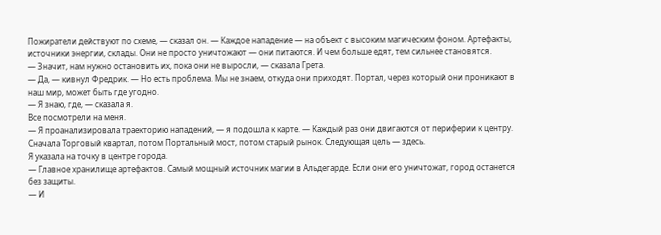Пожиратели действуют по схеме, — сказал он. — Каждое нападение — на объект с высоким магическим фоном. Артефакты, источники энергии, склады. Они не просто уничтожают — они питаются. И чем больше едят, тем сильнее становятся.
— Значит, нам нужно остановить их, пока они не выросли, — сказала Грета.
— Да, — кивнул Фредрик. — Но есть проблема. Мы не знаем, откуда они приходят. Портал, через который они проникают в наш мир, может быть где угодно.
— Я знаю, где, — сказала я.
Все посмотрели на меня.
— Я проанализировала траекторию нападений, — я подошла к карте. — Каждый раз они двигаются от периферии к центру. Сначала Торговый квартал, потом Портальный мост, потом старый рынок. Следующая цель — здесь.
Я указала на точку в центре города.
— Главное хранилище артефактов. Самый мощный источник магии в Альдегарде. Если они его уничтожат, город останется без защиты.
— И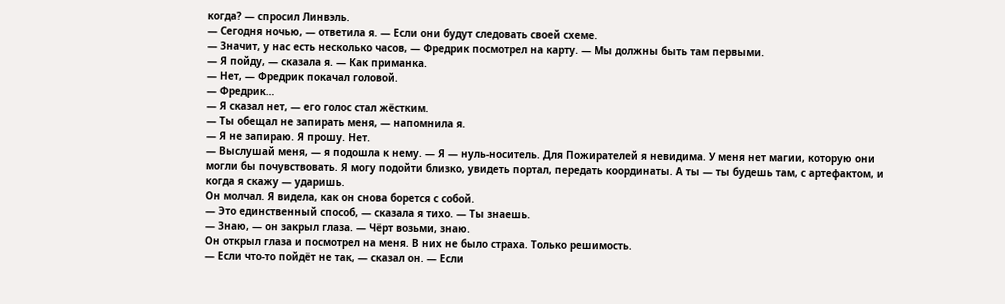когда? — спросил Линвэль.
— Сегодня ночью, — ответила я. — Если они будут следовать своей схеме.
— Значит, у нас есть несколько часов, — Фредрик посмотрел на карту. — Мы должны быть там первыми.
— Я пойду, — сказала я. — Как приманка.
— Нет, — Фредрик покачал головой.
— Фредрик…
— Я сказал нет, — его голос стал жёстким.
— Ты обещал не запирать меня, — напомнила я.
— Я не запираю. Я прошу. Нет.
— Выслушай меня, — я подошла к нему. — Я — нуль-носитель. Для Пожирателей я невидима. У меня нет магии, которую они могли бы почувствовать. Я могу подойти близко, увидеть портал, передать координаты. А ты — ты будешь там, с артефактом, и когда я скажу — ударишь.
Он молчал. Я видела, как он снова борется с собой.
— Это единственный способ, — сказала я тихо. — Ты знаешь.
— Знаю, — он закрыл глаза. — Чёрт возьми, знаю.
Он открыл глаза и посмотрел на меня. В них не было страха. Только решимость.
— Если что-то пойдёт не так, — сказал он. — Если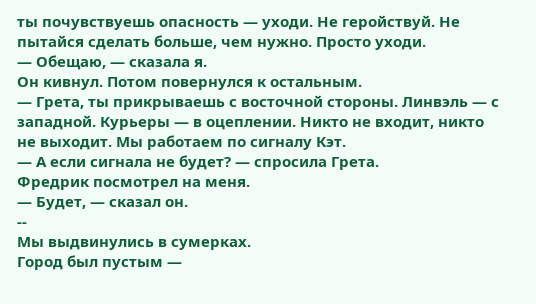ты почувствуешь опасность — уходи. Не геройствуй. Не пытайся сделать больше, чем нужно. Просто уходи.
— Обещаю, — сказала я.
Он кивнул. Потом повернулся к остальным.
— Грета, ты прикрываешь с восточной стороны. Линвэль — с западной. Курьеры — в оцеплении. Никто не входит, никто не выходит. Мы работаем по сигналу Кэт.
— А если сигнала не будет? — спросила Грета.
Фредрик посмотрел на меня.
— Будет, — сказал он.
--
Мы выдвинулись в сумерках.
Город был пустым —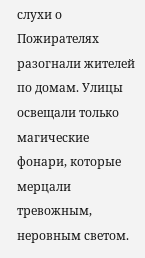слухи о Пожирателях разогнали жителей по домам. Улицы освещали только магические фонари, которые мерцали тревожным, неровным светом.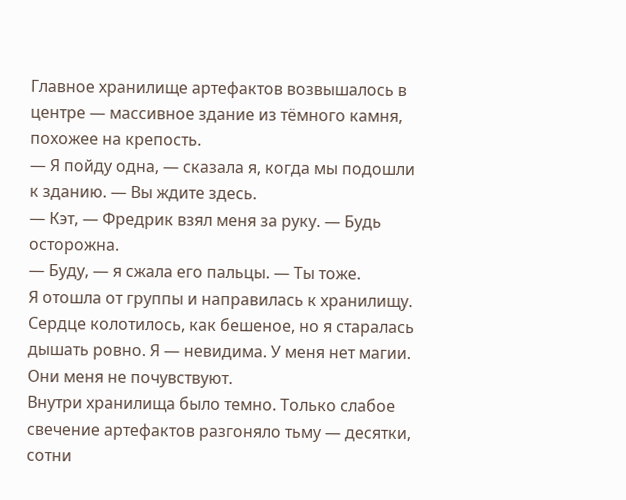Главное хранилище артефактов возвышалось в центре — массивное здание из тёмного камня, похожее на крепость.
— Я пойду одна, — сказала я, когда мы подошли к зданию. — Вы ждите здесь.
— Кэт, — Фредрик взял меня за руку. — Будь осторожна.
— Буду, — я сжала его пальцы. — Ты тоже.
Я отошла от группы и направилась к хранилищу. Сердце колотилось, как бешеное, но я старалась дышать ровно. Я — невидима. У меня нет магии. Они меня не почувствуют.
Внутри хранилища было темно. Только слабое свечение артефактов разгоняло тьму — десятки, сотни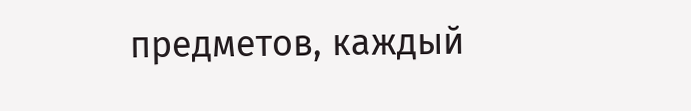предметов, каждый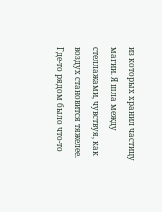из которых хранил частицу магии. Я шла между стеллажами, чувствуя, как воздух становится тяжелее. Где-то рядом было что-то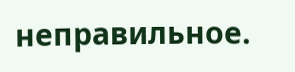неправильное.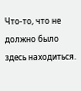Что-то, что не должно было здесь находиться.